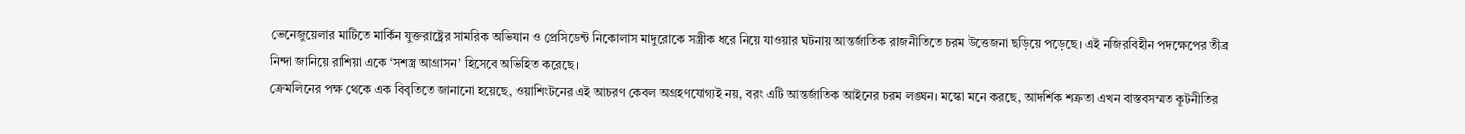ভেনেজুয়েলার মাটিতে মার্কিন যুক্তরাষ্ট্রের সামরিক অভিযান ও প্রেসিডেন্ট নিকোলাস মাদুরোকে সস্ত্রীক ধরে নিয়ে যাওয়ার ঘটনায় আন্তর্জাতিক রাজনীতিতে চরম উত্তেজনা ছড়িয়ে পড়েছে। এই নজিরবিহীন পদক্ষেপের তীব্র নিন্দা জানিয়ে রাশিয়া একে ‘সশস্ত্র আগ্রাসন’ হিসেবে অভিহিত করেছে।
ক্রেমলিনের পক্ষ থেকে এক বিবৃতিতে জানানো হয়েছে, ওয়াশিংটনের এই আচরণ কেবল অগ্রহণযোগ্যই নয়, বরং এটি আন্তর্জাতিক আইনের চরম লঙ্ঘন। মস্কো মনে করছে, আদর্শিক শত্রুতা এখন বাস্তবসম্মত কূটনীতির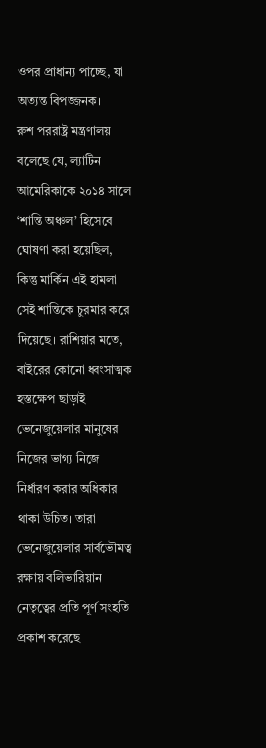ওপর প্রাধান্য পাচ্ছে, যা অত্যন্ত বিপজ্জনক।
রুশ পররাষ্ট্র মন্ত্রণালয় বলেছে যে, ল্যাটিন আমেরিকাকে ২০১৪ সালে ‘শান্তি অঞ্চল’ হিসেবে ঘোষণা করা হয়েছিল, কিন্তু মার্কিন এই হামলা সেই শান্তিকে চুরমার করে দিয়েছে। রাশিয়ার মতে, বাইরের কোনো ধ্বংসাত্মক হস্তক্ষেপ ছাড়াই ভেনেজুয়েলার মানুষের নিজের ভাগ্য নিজে নির্ধারণ করার অধিকার থাকা উচিত। তারা ভেনেজুয়েলার সার্বভৌমত্ব রক্ষায় বলিভারিয়ান নেতৃত্বের প্রতি পূর্ণ সংহতি প্রকাশ করেছে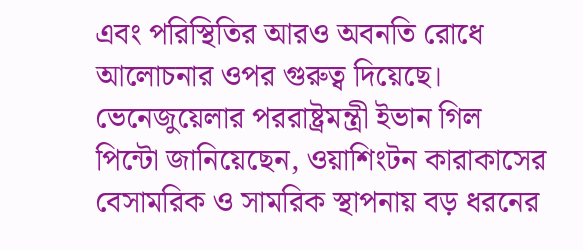এবং পরিস্থিতির আরও অবনতি রোধে আলোচনার ওপর গুরুত্ব দিয়েছে।
ভেনেজুয়েলার পররাষ্ট্রমন্ত্রী ইভান গিল পিন্টো জানিয়েছেন, ওয়াশিংটন কারাকাসের বেসামরিক ও সামরিক স্থাপনায় বড় ধরনের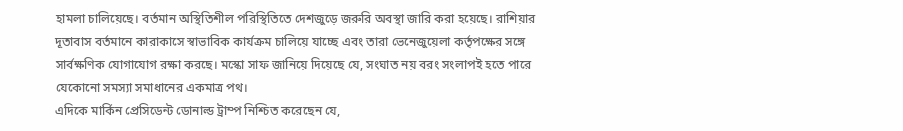হামলা চালিয়েছে। বর্তমান অস্থিতিশীল পরিস্থিতিতে দেশজুড়ে জরুরি অবস্থা জারি করা হয়েছে। রাশিয়ার দূতাবাস বর্তমানে কারাকাসে স্বাভাবিক কার্যক্রম চালিয়ে যাচ্ছে এবং তারা ভেনেজুয়েলা কর্তৃপক্ষের সঙ্গে সার্বক্ষণিক যোগাযোগ রক্ষা করছে। মস্কো সাফ জানিয়ে দিয়েছে যে, সংঘাত নয় বরং সংলাপই হতে পারে যেকোনো সমস্যা সমাধানের একমাত্র পথ।
এদিকে মার্কিন প্রেসিডেন্ট ডোনাল্ড ট্রাম্প নিশ্চিত করেছেন যে,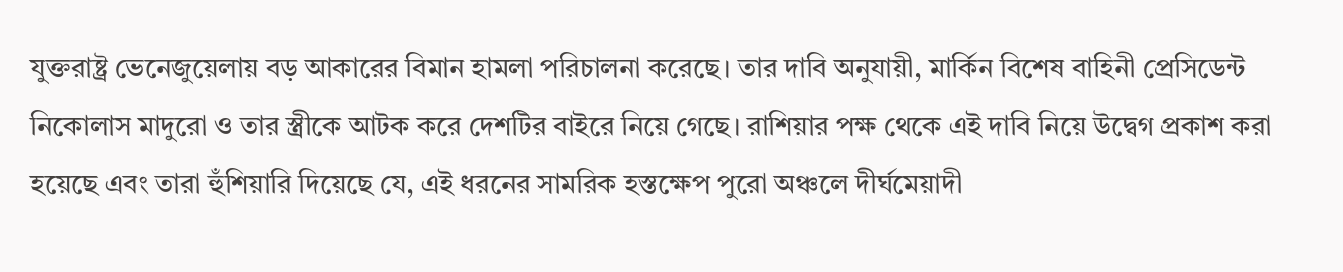যুক্তরাষ্ট্র ভেনেজুয়েলায় বড় আকারের বিমান হামলা পরিচালনা করেছে। তার দাবি অনুযায়ী, মার্কিন বিশেষ বাহিনী প্রেসিডেন্ট নিকোলাস মাদুরো ও তার স্ত্রীকে আটক করে দেশটির বাইরে নিয়ে গেছে। রাশিয়ার পক্ষ থেকে এই দাবি নিয়ে উদ্বেগ প্রকাশ করা হয়েছে এবং তারা হুঁশিয়ারি দিয়েছে যে, এই ধরনের সামরিক হস্তক্ষেপ পুরো অঞ্চলে দীর্ঘমেয়াদী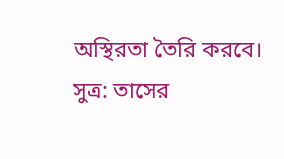অস্থিরতা তৈরি করবে।
সুত্র: তাসের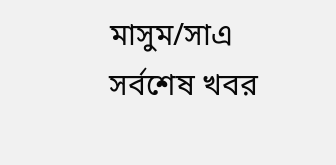মাসুম/সাএ
সর্বশেষ খবর